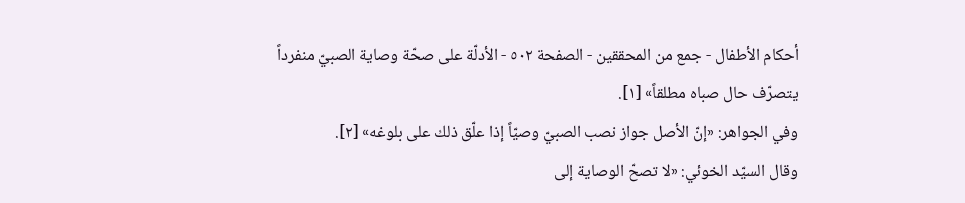أحكام الأطفال - جمع من المحققين - الصفحة ٥٠٢ - الأدلّة على صحّة وصاية الصبيّ منفرداً
يتصرّف حال صباه مطلقاً» [١].
وفي الجواهر: «إنّ الأصل جواز نصب الصبيّ وصيّاً إذا علّق ذلك على بلوغه» [٢].
وقال السيّد الخوئي: «لا تصحّ الوصاية إلى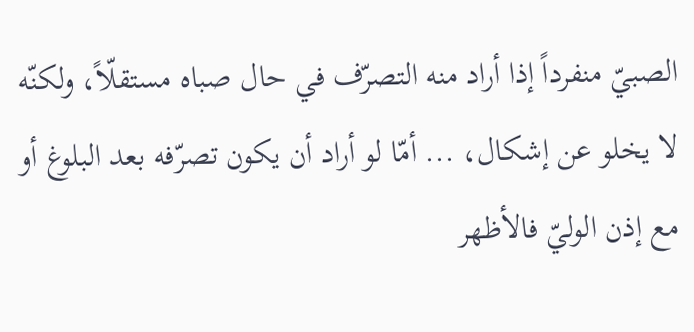الصبيّ منفرداً إذا أراد منه التصرّف في حال صباه مستقلّاً، ولكنّه لا يخلو عن إشكال، ... أمّا لو أراد أن يكون تصرّفه بعد البلوغ أو مع إذن الوليّ فالأظهر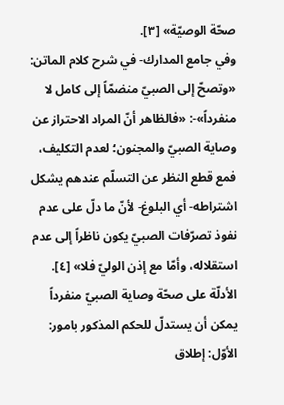صحّة الوصيّة» [٣].
وفي جامع المدارك- في شرح كلام الماتن: «وتصحّ إلى الصبيّ منضمّاً إلى كامل لا منفرداً»-: «فالظاهر أنّ المراد الاحتراز عن وصاية الصبيّ والمجنون؛ لعدم التكليف، فمع قطع النظر عن التسلّم عندهم يشكل اشتراطه- أي البلوغ- لأنّ ما دلّ على عدم نفوذ تصرّفات الصبيّ يكون ناظراً إلى عدم استقلاله، وأمّا مع إذن الوليّ فلا» [٤].
الأدلّة على صحّة وصاية الصبيّ منفرداً
يمكن أن يستدلّ للحكم المذكور بامور:
الأوّل: إطلاق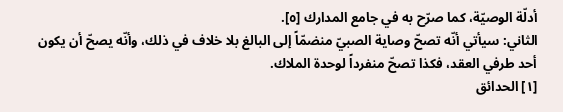أدلّة الوصيّة، كما صرّح به في جامع المدارك [٥].
الثاني: سيأتي أنّه تصحّ وصاية الصبيّ منضمّاً إلى البالغ بلا خلاف في ذلك، وأنّه يصحّ أن يكون أحد طرفي العقد، فكذا تصحّ منفرداً لوحدة الملاك.
[١] الحدائق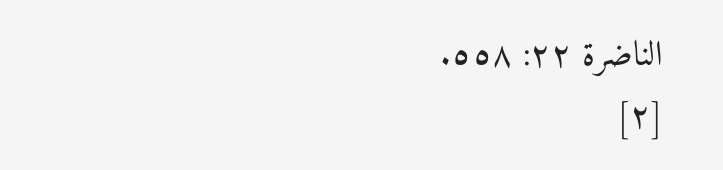الناضرة ٢٢: ٥٥٨.
[٢]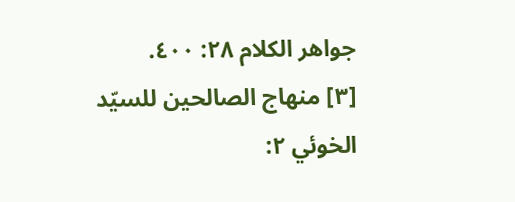جواهر الكلام ٢٨: ٤٠٠.
[٣] منهاج الصالحين للسيّد الخوئي ٢: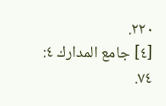٢٢٠.
[٤] جامع المدارك ٤: ٧٤.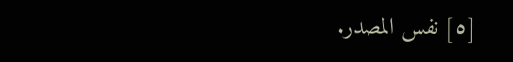[٥] نفس المصدر.